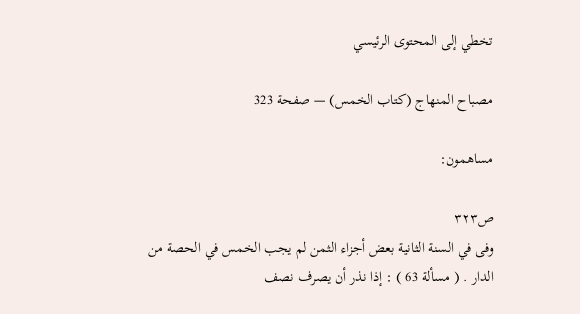تخطي إلى المحتوى الرئيسي

مصباح المنهاج (كتاب الخمس) — صفحة 323

مساهمون:

ص٣٢٣
وفى في السنة الثانية بعض أجزاء الثمن لم يجب الخمس في الحصة من الدار . ( مسألة 63 ) : إذا نذر أن يصرف نصف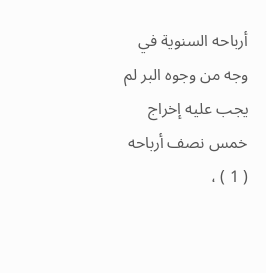أرباحه السنوية في وجه من وجوه البر لم يجب عليه إخراج خمس نصف أرباحه ( 1 ) ،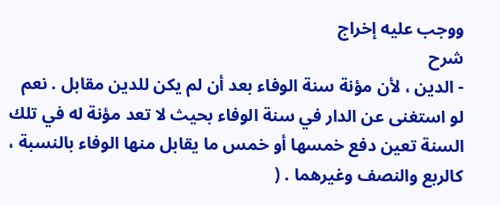ووجب عليه إخراج
شرح
- الدين ، لأن مؤنة سنة الوفاء بعد أن لم يكن للدين مقابل . نعم لو استغنى عن الدار في سنة الوفاء بحيث لا تعد مؤنة له في تلك السنة تعين دفع خمسها أو خمس ما يقابل منها الوفاء بالنسبة ، كالربع والنصف وغيرهما . (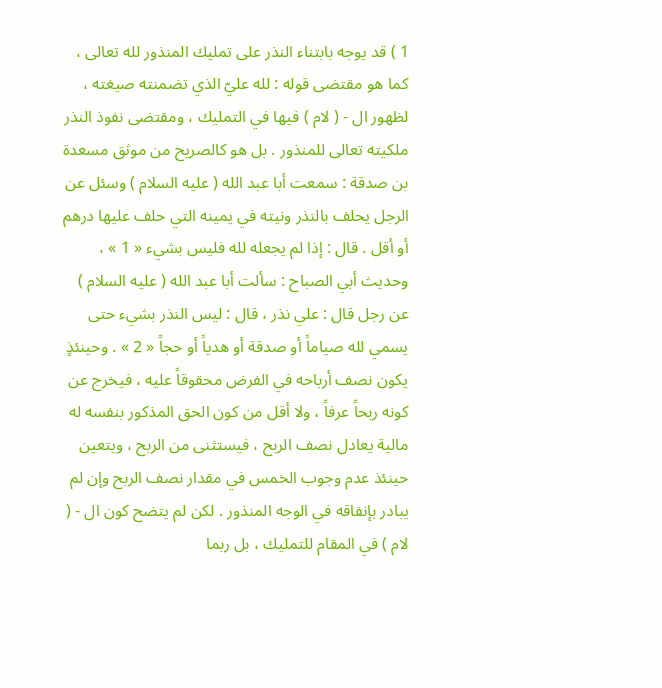1 ) قد يوجه بابتناء النذر على تمليك المنذور لله تعالى ، كما هو مقتضى قوله : لله عليّ الذي تضمنته صيغته ، لظهور ال - ( لام ) فيها في التمليك ، ومقتضى نفوذ النذر ملكيته تعالى للمنذور . بل هو كالصريح من موثق مسعدة بن صدقة : سمعت أبا عبد الله ( عليه السلام ) وسئل عن الرجل يحلف بالنذر ونيته في يمينه التي حلف عليها درهم أو أقل . قال : إذا لم يجعله لله فليس بشيء « 1 » ، وحديث أبي الصباح : سألت أبا عبد الله ( عليه السلام ) عن رجل قال : علي نذر ، قال : ليس النذر بشيء حتى يسمي لله صياماً أو صدقة أو هدياً أو حجاً « 2 » . وحينئذٍ يكون نصف أرباحه في الفرض محقوقاً عليه ، فيخرج عن كونه ربحاً عرفاً ، ولا أقل من كون الحق المذكور بنفسه له مالية يعادل نصف الربح ، فيستثنى من الربح ، ويتعين حينئذ عدم وجوب الخمس في مقدار نصف الربح وإن لم يبادر بإنفاقه في الوجه المنذور . لكن لم يتضح كون ال - ( لام ) في المقام للتمليك ، بل ربما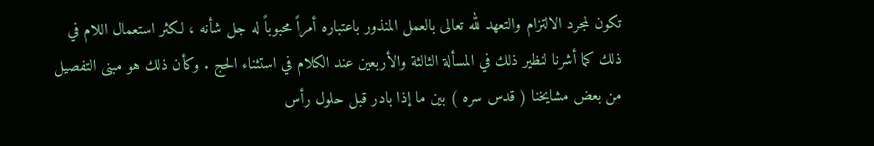تكون لمجرد الالتزام والتعهد لله تعالى بالعمل المنذور باعتباره أمراً محبوباً له جل شأنه ، لكثر استعمال اللام في ذلك كما أشرنا لنظير ذلك في المسألة الثالثة والأربعين عند الكلام في استثناء الحج . وكأن ذلك هو مبنى التفصيل من بعض مشايخنا ( قدس سره ) بين ما إذا بادر قبل حلول رأس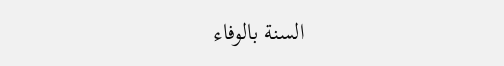السنة بالوفاء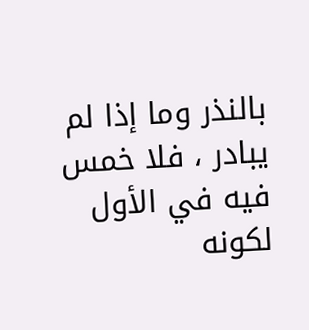بالنذر وما إذا لم يبادر ، فلا خمس فيه في الأول لكونه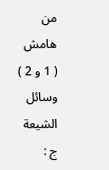من
هامش
( 1 و 2 ) وسائل الشيعة ج :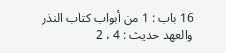16 باب : 1 من أبواب كتاب النذر والعهد حديث : 4 ، 2